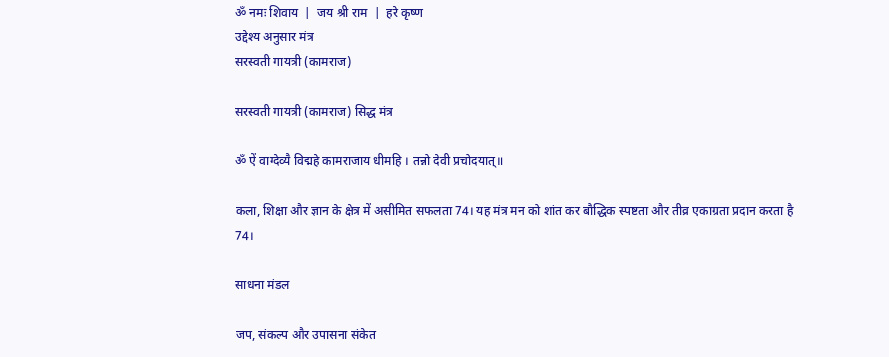ॐ नमः शिवाय  |  जय श्री राम  |  हरे कृष्ण
उद्देश्य अनुसार मंत्र
सरस्वती गायत्री (कामराज)

सरस्वती गायत्री (कामराज) सिद्ध मंत्र

ॐ ऐं वाग्देव्यै विद्महे कामराजाय धीमहि । तन्नो देवी प्रचोदयात्॥

कला, शिक्षा और ज्ञान के क्षेत्र में असीमित सफलता 74। यह मंत्र मन को शांत कर बौद्धिक स्पष्टता और तीव्र एकाग्रता प्रदान करता है 74।

साधना मंडल

जप, संकल्प और उपासना संकेत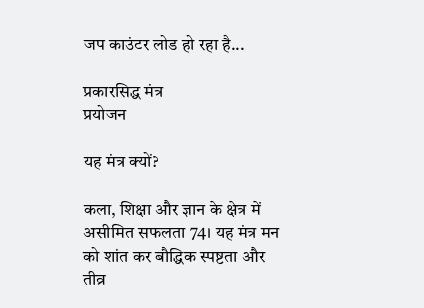जप काउंटर लोड हो रहा है...

प्रकारसिद्ध मंत्र
प्रयोजन

यह मंत्र क्यों?

कला, शिक्षा और ज्ञान के क्षेत्र में असीमित सफलता 74। यह मंत्र मन को शांत कर बौद्धिक स्पष्टता और तीव्र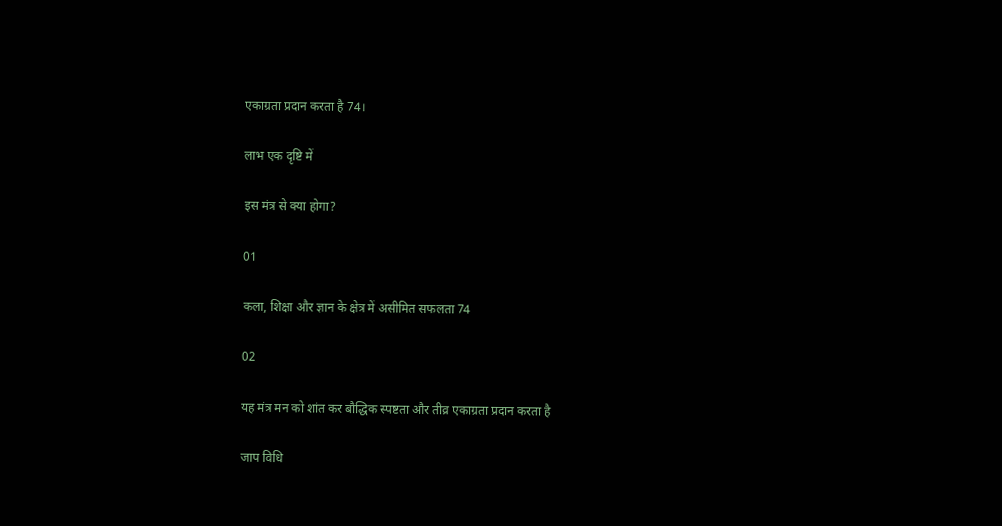एकाग्रता प्रदान करता है 74।

लाभ एक दृष्टि में

इस मंत्र से क्या होगा?

01

कला, शिक्षा और ज्ञान के क्षेत्र में असीमित सफलता 74

02

यह मंत्र मन को शांत कर बौद्धिक स्पष्टता और तीव्र एकाग्रता प्रदान करता है

जाप विधि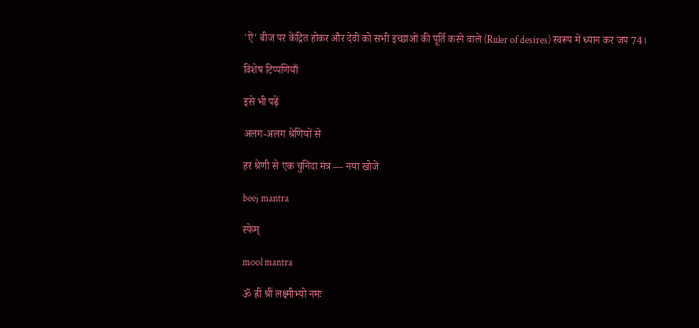'ऐं' बीज पर केंद्रित होकर और देवी को सभी इच्छाओं की पूर्ति करने वाले (Ruler of desires) स्वरूप में ध्यान कर जप 74।

विशेष टिप्पणियाँ

इसे भी पढ़ें

अलग-अलग श्रेणियों से

हर श्रेणी से एक चुनिंदा मंत्र — नया खोजें

beej mantra

स्फेम्

mool mantra

ॐ ह्रीं श्रीं लक्ष्मीभ्यो नमः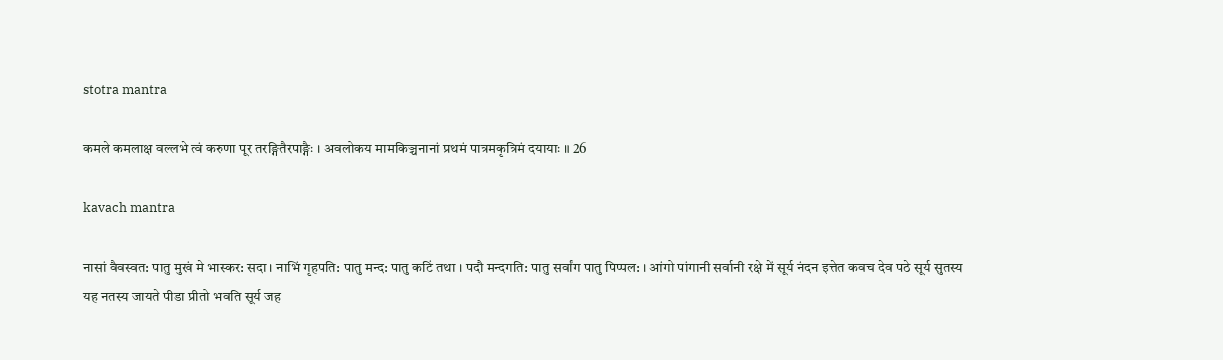stotra mantra

कमले कमलाक्ष वल्लभे त्वं करुणा पूर तरङ्गितैरपाङ्गैः । अवलोकय मामकिञ्चनानां प्रथमं पात्रमकृत्रिमं दयायाः ॥ 26

kavach mantra

नासां वैवस्वत: पातु मुखं मे भास्कर: सदा । नाभिं गृहपति: पातु मन्द: पातु कटिं तथा । पदौ मन्दगति: पातु सर्वांग पातु पिप्पल: । आंगो पांगानी सर्वानी रक्षे में सूर्य नंदन इत्तेत कवच देव पठे सूर्य सुतस्य यह नतस्य जायते पीडा प्रीतो भवति सूर्य जह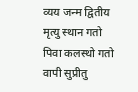व्यय जन्म द्वितीय मृत्यु स्थान गतो पिवा कलस्थो गतो वापी सुप्रीतु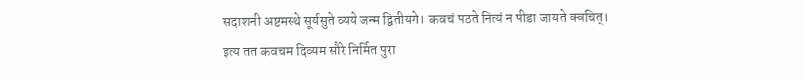सदाशनी अष्टमस्थे सूर्यसुते व्यये जन्म द्वितीयगे। कवचं पठते नित्यं न पीडा जायते क्वचित्। इत्य तत कवचम दिव्यम सौरे निर्मित पुरा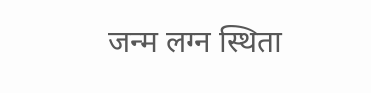जन्म लग्न स्थिता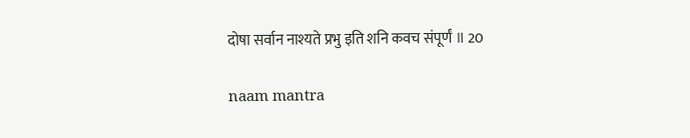दोषा सर्वान नाश्यते प्रभु इति शनि कवच संपूर्णं ॥ 20

naam mantra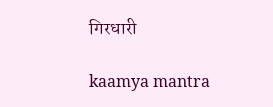गिरधारी

kaamya mantra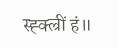स्ह्क्ल्रीं हं॥